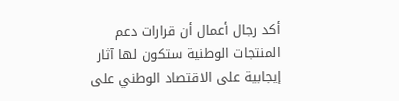أكد رجال أعمال أن قرارات دعم المنتجات الوطنية ستكون لها آثار إيجابية على الاقتصاد الوطني على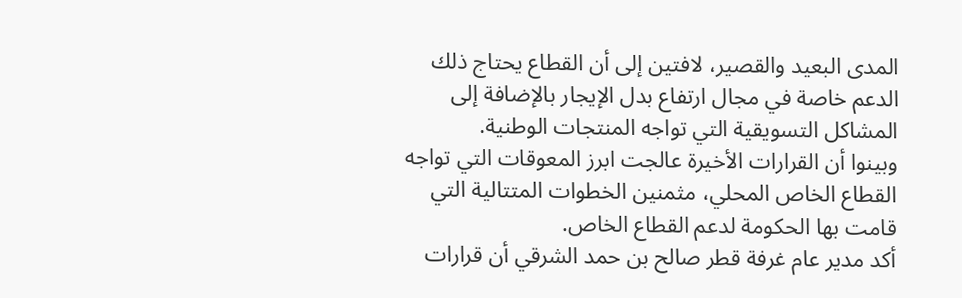المدى البعيد والقصير، لافتين إلى أن القطاع يحتاج ذلك الدعم خاصة في مجال ارتفاع بدل الإيجار بالإضافة إلى المشاكل التسويقية التي تواجه المنتجات الوطنية.
وبينوا أن القرارات الأخيرة عالجت ابرز المعوقات التي تواجه القطاع الخاص المحلي، مثمنين الخطوات المتتالية التي قامت بها الحكومة لدعم القطاع الخاص.
أكد مدير عام غرفة قطر صالح بن حمد الشرقي أن قرارات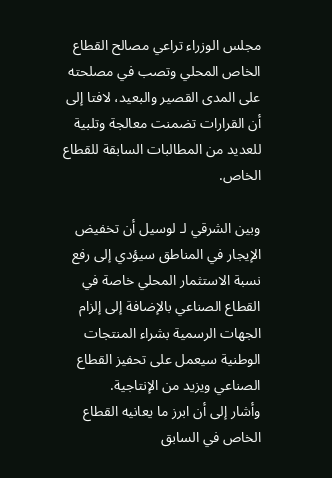مجلس الوزراء تراعي مصالح القطاع الخاص المحلي وتصب في مصلحته على المدى القصير والبعيد، لافتا إلى أن القرارات تضمنت معالجة وتلبية للعديد من المطالبات السابقة للقطاع الخاص.

وبين الشرقي لـ لوسيل أن تخفيض الإيجار في المناطق سيؤدي إلى رفع نسبة الاستثمار المحلي خاصة في القطاع الصناعي بالإضافة إلى إلزام الجهات الرسمية بشراء المنتجات الوطنية سيعمل على تحفيز القطاع الصناعي ويزيد من الإنتاجية.
وأشار إلى أن ابرز ما يعانيه القطاع الخاص في السابق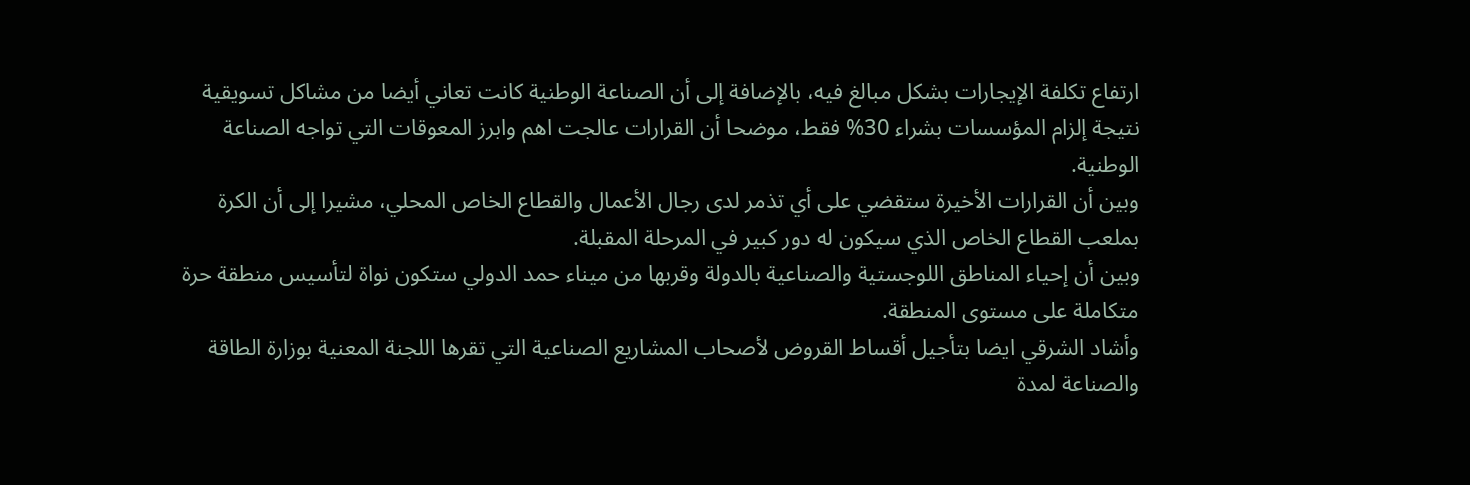ارتفاع تكلفة الإيجارات بشكل مبالغ فيه، بالإضافة إلى أن الصناعة الوطنية كانت تعاني أيضا من مشاكل تسويقية نتيجة إلزام المؤسسات بشراء 30% فقط، موضحا أن القرارات عالجت اهم وابرز المعوقات التي تواجه الصناعة الوطنية.
وبين أن القرارات الأخيرة ستقضي على أي تذمر لدى رجال الأعمال والقطاع الخاص المحلي، مشيرا إلى أن الكرة بملعب القطاع الخاص الذي سيكون له دور كبير في المرحلة المقبلة.
وبين أن إحياء المناطق اللوجستية والصناعية بالدولة وقربها من ميناء حمد الدولي ستكون نواة لتأسيس منطقة حرة متكاملة على مستوى المنطقة.
وأشاد الشرقي ايضا بتأجيل أقساط القروض لأصحاب المشاريع الصناعية التي تقرها اللجنة المعنية بوزارة الطاقة والصناعة لمدة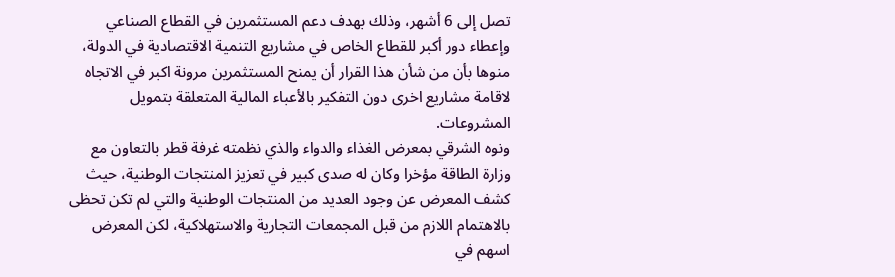تصل إلى 6 أشهر، وذلك بهدف دعم المستثمرين في القطاع الصناعي وإعطاء دور أكبر للقطاع الخاص في مشاريع التنمية الاقتصادية في الدولة، منوها بأن من شأن هذا القرار أن يمنح المستثمرين مرونة اكبر في الاتجاه لاقامة مشاريع اخرى دون التفكير بالأعباء المالية المتعلقة بتمويل المشروعات.
ونوه الشرقي بمعرض الغذاء والدواء والذي نظمته غرفة قطر بالتعاون مع وزارة الطاقة مؤخرا وكان له صدى كبير في تعزيز المنتجات الوطنية، حيث كشف المعرض عن وجود العديد من المنتجات الوطنية والتي لم تكن تحظى بالاهتمام اللازم من قبل المجمعات التجارية والاستهلاكية، لكن المعرض اسهم في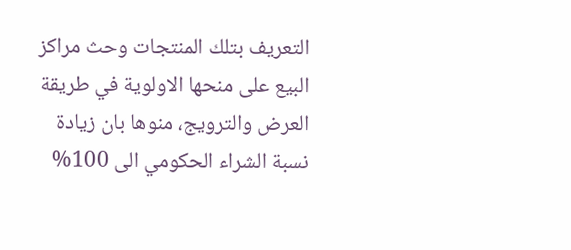التعريف بتلك المنتجات وحث مراكز البيع على منحها الاولوية في طريقة العرض والترويج، منوها بان زيادة نسبة الشراء الحكومي الى 100%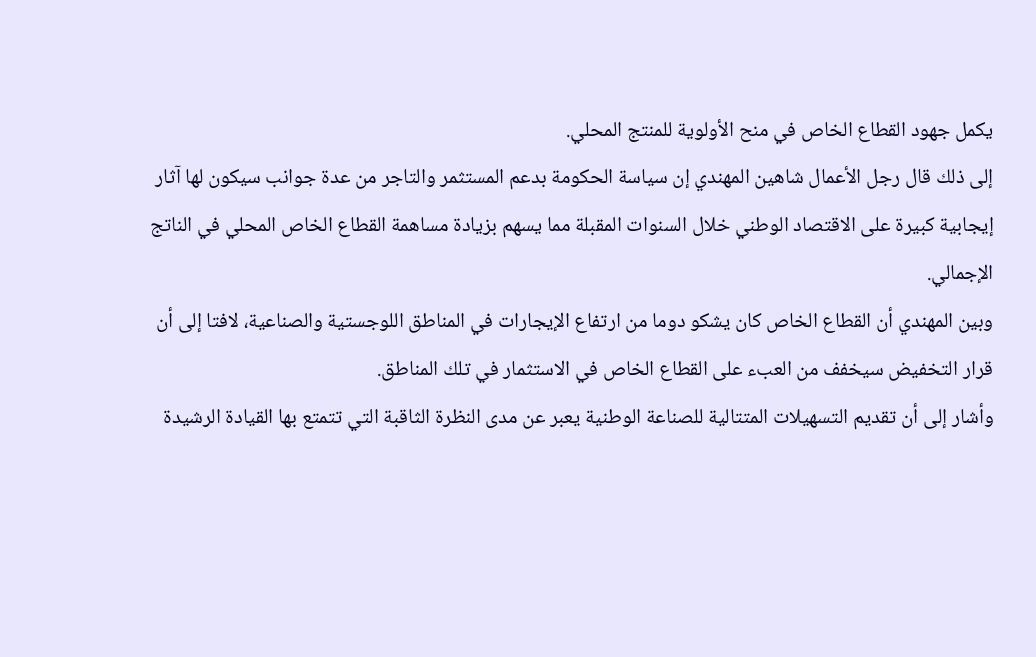يكمل جهود القطاع الخاص في منح الأولوية للمنتج المحلي.
إلى ذلك قال رجل الأعمال شاهين المهندي إن سياسة الحكومة بدعم المستثمر والتاجر من عدة جوانب سيكون لها آثار إيجابية كبيرة على الاقتصاد الوطني خلال السنوات المقبلة مما يسهم بزيادة مساهمة القطاع الخاص المحلي في الناتج الإجمالي.
وبين المهندي أن القطاع الخاص كان يشكو دوما من ارتفاع الإيجارات في المناطق اللوجستية والصناعية، لافتا إلى أن قرار التخفيض سيخفف من العبء على القطاع الخاص في الاستثمار في تلك المناطق.
وأشار إلى أن تقديم التسهيلات المتتالية للصناعة الوطنية يعبر عن مدى النظرة الثاقبة التي تتمتع بها القيادة الرشيدة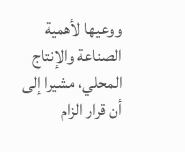ووعيها لأهمية الصناعة والإنتاج المحلي، مشيرا إلى أن قرار الزام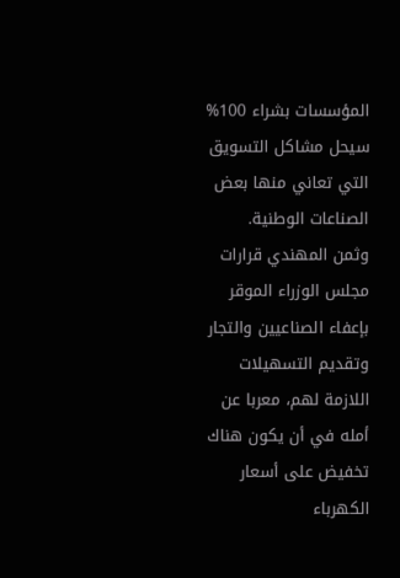المؤسسات بشراء 100% سيحل مشاكل التسويق التي تعاني منها بعض الصناعات الوطنية.
وثمن المهندي قرارات مجلس الوزراء الموقر بإعفاء الصناعيين والتجار وتقديم التسهيلات اللازمة لهم، معربا عن أمله في أن يكون هناك تخفيض على أسعار الكهرباء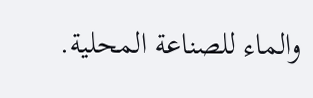والماء للصناعة المحلية.